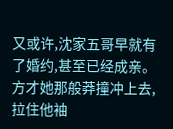又或许,沈家五哥早就有了婚约,甚至已经成亲。
方才她那般莽撞冲上去,拉住他袖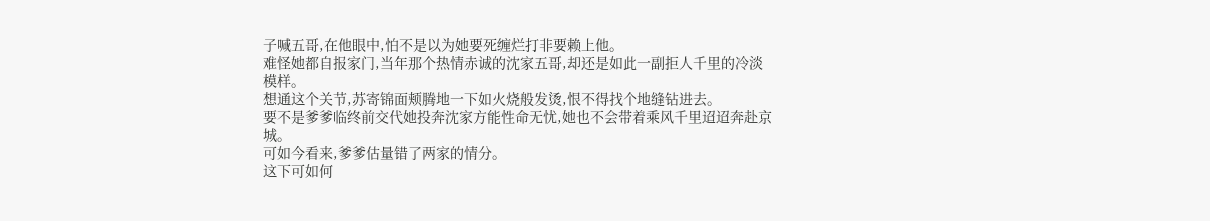子喊五哥,在他眼中,怕不是以为她要死缠烂打非要赖上他。
难怪她都自报家门,当年那个热情赤诚的沈家五哥,却还是如此一副拒人千里的冷淡模样。
想通这个关节,苏寄锦面颊腾地一下如火烧般发烫,恨不得找个地缝钻进去。
要不是爹爹临终前交代她投奔沈家方能性命无忧,她也不会带着乘风千里迢迢奔赴京城。
可如今看来,爹爹估量错了两家的情分。
这下可如何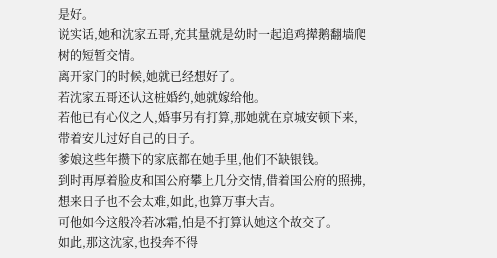是好。
说实话,她和沈家五哥,充其量就是幼时一起追鸡撵鹅翻墙爬树的短暂交情。
离开家门的时候,她就已经想好了。
若沈家五哥还认这桩婚约,她就嫁给他。
若他已有心仪之人,婚事另有打算,那她就在京城安顿下来,带着安儿过好自己的日子。
爹娘这些年攒下的家底都在她手里,他们不缺银钱。
到时再厚着脸皮和国公府攀上几分交情,借着国公府的照拂,想来日子也不会太难,如此,也算万事大吉。
可他如今这般冷若冰霜,怕是不打算认她这个故交了。
如此,那这沈家,也投奔不得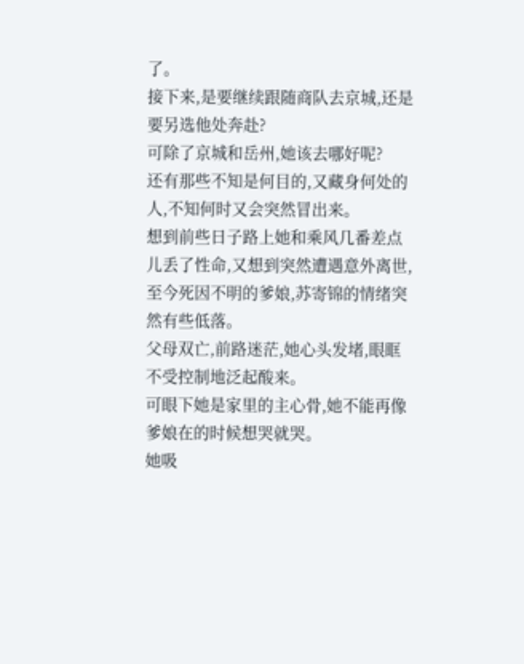了。
接下来,是要继续跟随商队去京城,还是要另选他处奔赴?
可除了京城和岳州,她该去哪好呢?
还有那些不知是何目的,又藏身何处的人,不知何时又会突然冒出来。
想到前些日子路上她和乘风几番差点儿丢了性命,又想到突然遭遇意外离世,至今死因不明的爹娘,苏寄锦的情绪突然有些低落。
父母双亡,前路迷茫,她心头发堵,眼眶不受控制地泛起酸来。
可眼下她是家里的主心骨,她不能再像爹娘在的时候想哭就哭。
她吸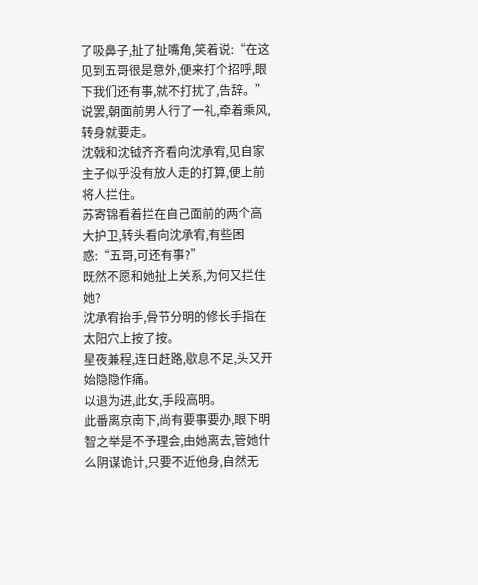了吸鼻子,扯了扯嘴角,笑着说:“在这见到五哥很是意外,便来打个招呼,眼下我们还有事,就不打扰了,告辞。”
说罢,朝面前男人行了一礼,牵着乘风,转身就要走。
沈戟和沈钺齐齐看向沈承宥,见自家主子似乎没有放人走的打算,便上前将人拦住。
苏寄锦看着拦在自己面前的两个高大护卫,转头看向沈承宥,有些困惑:“五哥,可还有事?”
既然不愿和她扯上关系,为何又拦住她?
沈承宥抬手,骨节分明的修长手指在太阳穴上按了按。
星夜兼程,连日赶路,歇息不足,头又开始隐隐作痛。
以退为进,此女,手段高明。
此番离京南下,尚有要事要办,眼下明智之举是不予理会,由她离去,管她什么阴谋诡计,只要不近他身,自然无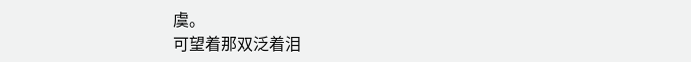虞。
可望着那双泛着泪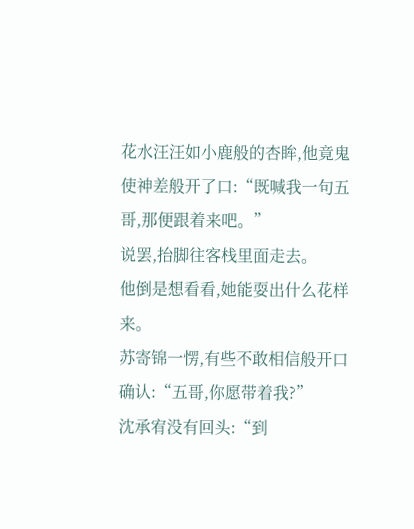花水汪汪如小鹿般的杏眸,他竟鬼使神差般开了口:“既喊我一句五哥,那便跟着来吧。”
说罢,抬脚往客栈里面走去。
他倒是想看看,她能耍出什么花样来。
苏寄锦一愣,有些不敢相信般开口确认:“五哥,你愿带着我?”
沈承宥没有回头:“到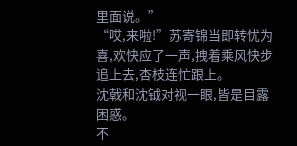里面说。”
“哎,来啦!”苏寄锦当即转忧为喜,欢快应了一声,拽着乘风快步追上去,杏枝连忙跟上。
沈戟和沈钺对视一眼,皆是目露困惑。
不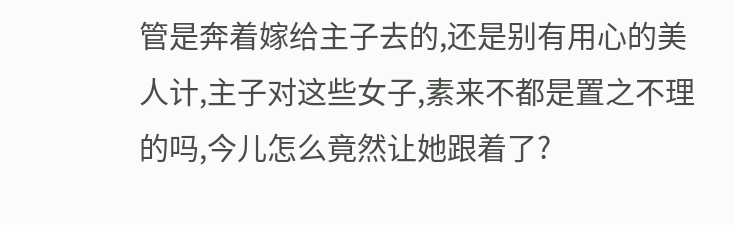管是奔着嫁给主子去的,还是别有用心的美人计,主子对这些女子,素来不都是置之不理的吗,今儿怎么竟然让她跟着了?